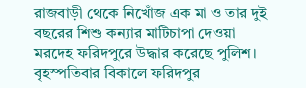রাজবাড়ী থেকে নিখোঁজ এক মা ও তার দুই বছরের শিশু কন্যার মাটিচাপা দেওয়া মরদেহ ফরিদপুরে উদ্ধার করেছে পুলিশ।
বৃহস্পতিবার বিকালে ফরিদপুর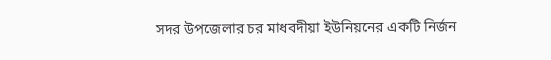সদর উপজেলার চর মাধবদীয়া ইউনিয়নের একটি নির্জন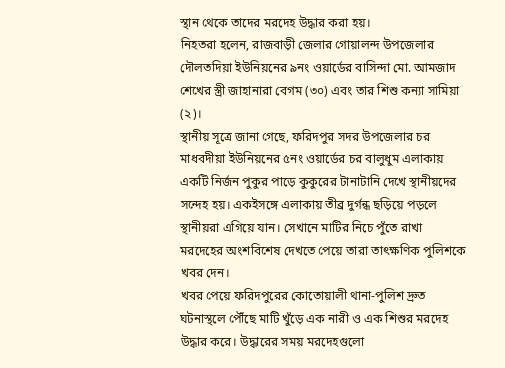স্থান থেকে তাদের মরদেহ উদ্ধার করা হয়।
নিহতরা হলেন, রাজবাড়ী জেলার গোয়ালন্দ উপজেলার দৌলতদিয়া ইউনিয়নের ৯নং ওয়ার্ডের বাসিন্দা মো. আমজাদ শেখের স্ত্রী জাহানারা বেগম (৩০) এবং তার শিশু কন্যা সামিয়া (২)।
স্থানীয় সূত্রে জানা গেছে, ফরিদপুর সদর উপজেলার চর মাধবদীয়া ইউনিয়নের ৫নং ওয়ার্ডের চর বালুধুম এলাকায় একটি নির্জন পুকুর পাড়ে কুকুরের টানাটানি দেখে স্থানীয়দের সন্দেহ হয়। একইসঙ্গে এলাকায় তীব্র দুর্গন্ধ ছড়িয়ে পড়লে স্থানীয়রা এগিয়ে যান। সেখানে মাটির নিচে পুঁতে রাখা মরদেহের অংশবিশেষ দেখতে পেয়ে তারা তাৎক্ষণিক পুলিশকে খবর দেন।
খবর পেয়ে ফরিদপুরের কোতোয়ালী থানা-পুলিশ দ্রুত ঘটনাস্থলে পৌঁছে মাটি খুঁড়ে এক নারী ও এক শিশুর মরদেহ উদ্ধার করে। উদ্ধারের সময় মরদেহগুলো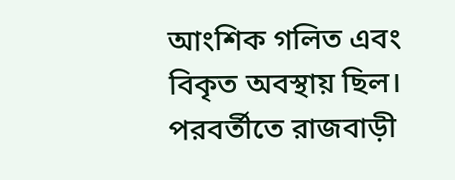আংশিক গলিত এবং বিকৃত অবস্থায় ছিল। পরবর্তীতে রাজবাড়ী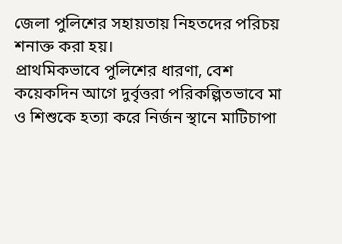জেলা পুলিশের সহায়তায় নিহতদের পরিচয় শনাক্ত করা হয়।
প্রাথমিকভাবে পুলিশের ধারণা, বেশ কয়েকদিন আগে দুর্বৃত্তরা পরিকল্পিতভাবে মা ও শিশুকে হত্যা করে নির্জন স্থানে মাটিচাপা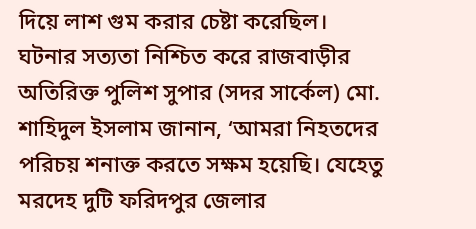দিয়ে লাশ গুম করার চেষ্টা করেছিল।
ঘটনার সত্যতা নিশ্চিত করে রাজবাড়ীর অতিরিক্ত পুলিশ সুপার (সদর সার্কেল) মো. শাহিদুল ইসলাম জানান, ‘আমরা নিহতদের পরিচয় শনাক্ত করতে সক্ষম হয়েছি। যেহেতু মরদেহ দুটি ফরিদপুর জেলার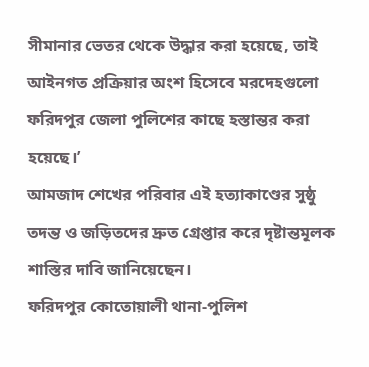সীমানার ভেতর থেকে উদ্ধার করা হয়েছে, তাই আইনগত প্রক্রিয়ার অংশ হিসেবে মরদেহগুলো ফরিদপুর জেলা পুলিশের কাছে হস্তান্তর করা হয়েছে।’
আমজাদ শেখের পরিবার এই হত্যাকাণ্ডের সুষ্ঠু তদন্ত ও জড়িতদের দ্রুত গ্রেপ্তার করে দৃষ্টান্তমূলক শাস্তির দাবি জানিয়েছেন।
ফরিদপুর কোতোয়ালী থানা-পুলিশ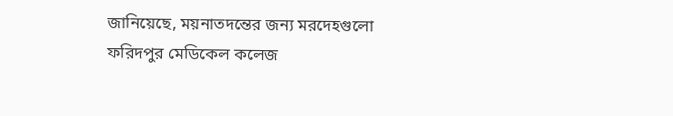জানিয়েছে, ময়নাতদন্তের জন্য মরদেহগুলো ফরিদপুর মেডিকেল কলেজ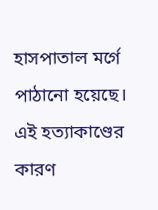হাসপাতাল মর্গে পাঠানো হয়েছে। এই হত্যাকাণ্ডের কারণ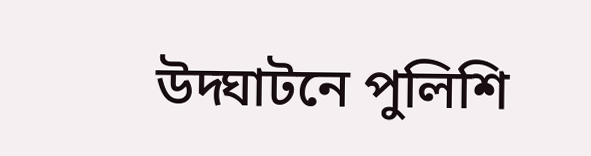উদ্ঘাটনে পুলিশি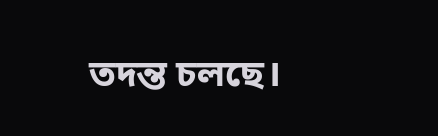তদন্ত চলছে।